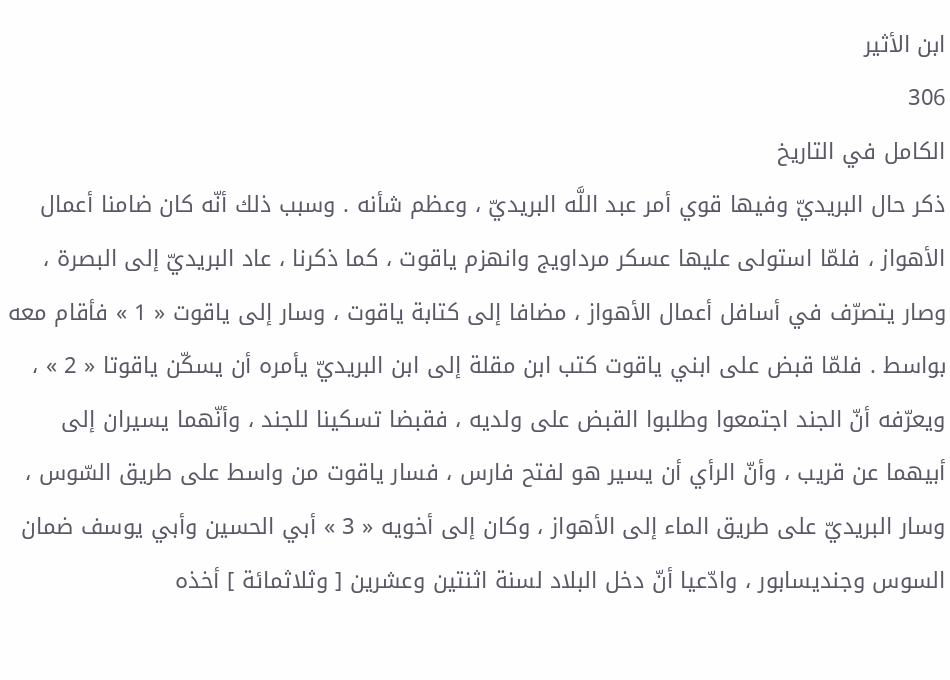ابن الأثير
306
الكامل في التاريخ
ذكر حال البريديّ وفيها قوي أمر عبد اللَّه البريديّ ، وعظم شأنه . وسبب ذلك أنّه كان ضامنا أعمال الأهواز ، فلمّا استولى عليها عسكر مرداويج وانهزم ياقوت ، كما ذكرنا ، عاد البريديّ إلى البصرة ، وصار يتصرّف في أسافل أعمال الأهواز ، مضافا إلى كتابة ياقوت ، وسار إلى ياقوت « 1 » فأقام معه بواسط . فلمّا قبض على ابني ياقوت كتب ابن مقلة إلى ابن البريديّ يأمره أن يسكّن ياقوتا « 2 » ، ويعرّفه أنّ الجند اجتمعوا وطلبوا القبض على ولديه ، فقبضا تسكينا للجند ، وأنّهما يسيران إلى أبيهما عن قريب ، وأنّ الرأي أن يسير هو لفتح فارس ، فسار ياقوت من واسط على طريق السّوس ، وسار البريديّ على طريق الماء إلى الأهواز ، وكان إلى أخويه « 3 » أبي الحسين وأبي يوسف ضمان السوس وجنديسابور ، وادّعيا أنّ دخل البلاد لسنة اثنتين وعشرين [ وثلاثمائة ] أخذه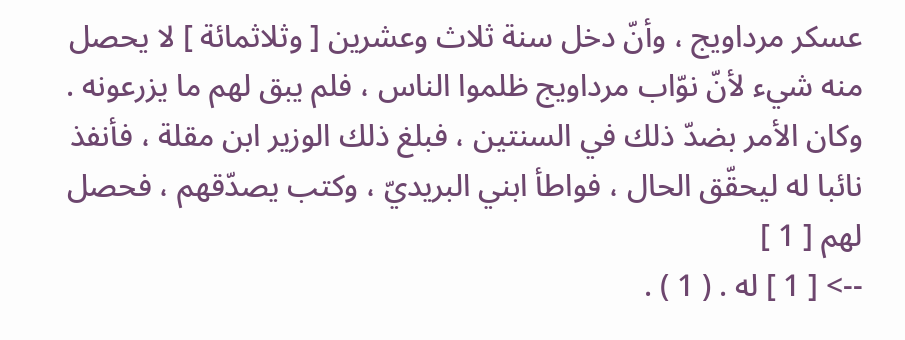عسكر مرداويج ، وأنّ دخل سنة ثلاث وعشرين [ وثلاثمائة ] لا يحصل منه شيء لأنّ نوّاب مرداويج ظلموا الناس ، فلم يبق لهم ما يزرعونه . وكان الأمر بضدّ ذلك في السنتين ، فبلغ ذلك الوزير ابن مقلة ، فأنفذ نائبا له ليحقّق الحال ، فواطأ ابني البريديّ ، وكتب يصدّقهم ، فحصل لهم [ 1 ]
--> [ 1 ] له . ( 1 ) .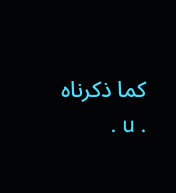كما ذكرناه . u .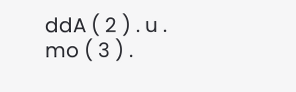ddA ( 2 ) . u . mo ( 3 ) .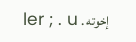إخوته . ler ; . u